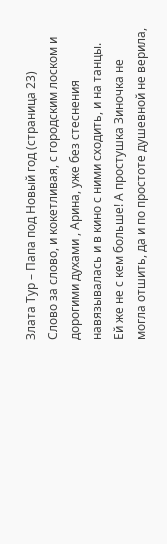Злата Тур – Папа под Новый год (страница 23)
Слово за слово, и кокетливая, с городским лоском и дорогими духами , Арина, уже без стеснения навязывалась и в кино с ними сходить, и на танцы. Ей же не с кем больше! А простушка Зиночка не могла отшить, да и по простоте душевной не верила,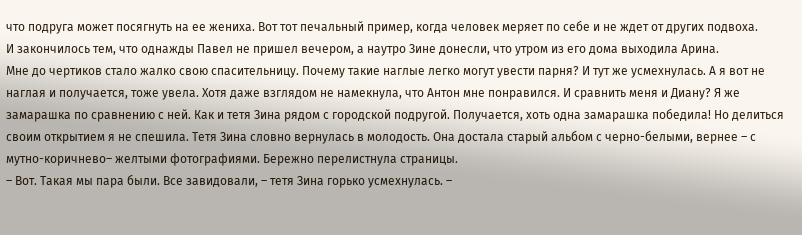что подруга может посягнуть на ее жениха. Вот тот печальный пример, когда человек меряет по себе и не ждет от других подвоха.
И закончилось тем, что однажды Павел не пришел вечером, а наутро Зине донесли, что утром из его дома выходила Арина.
Мне до чертиков стало жалко свою спасительницу. Почему такие наглые легко могут увести парня? И тут же усмехнулась. А я вот не наглая и получается, тоже увела. Хотя даже взглядом не намекнула, что Антон мне понравился. И сравнить меня и Диану? Я же замарашка по сравнению с ней. Как и тетя Зина рядом с городской подругой. Получается, хоть одна замарашка победила! Но делиться своим открытием я не спешила. Тетя Зина словно вернулась в молодость. Она достала старый альбом с черно-белыми, вернее – с мутно-коричнево– желтыми фотографиями. Бережно перелистнула страницы.
– Вот. Такая мы пара были. Все завидовали, – тетя Зина горько усмехнулась. –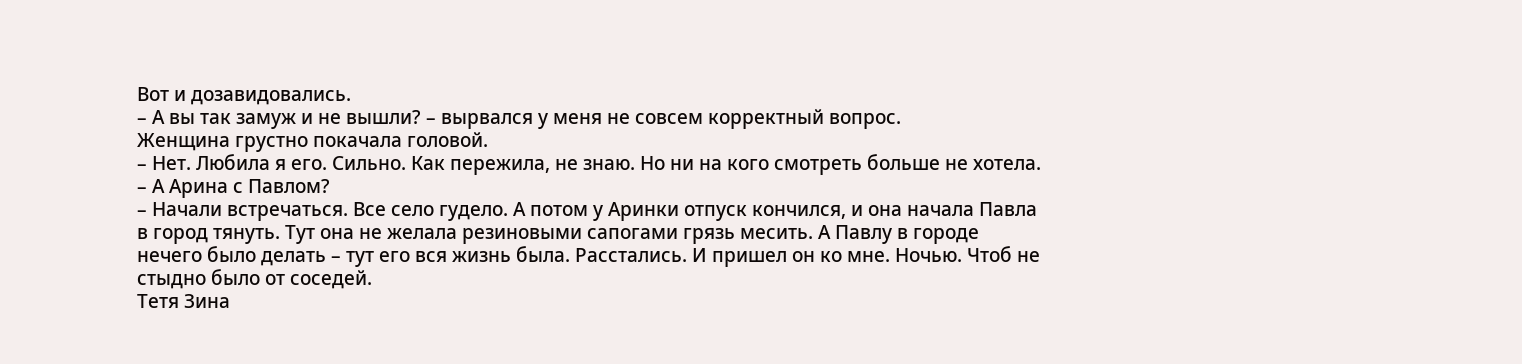Вот и дозавидовались.
– А вы так замуж и не вышли? – вырвался у меня не совсем корректный вопрос.
Женщина грустно покачала головой.
– Нет. Любила я его. Сильно. Как пережила, не знаю. Но ни на кого смотреть больше не хотела.
– А Арина с Павлом?
– Начали встречаться. Все село гудело. А потом у Аринки отпуск кончился, и она начала Павла в город тянуть. Тут она не желала резиновыми сапогами грязь месить. А Павлу в городе нечего было делать – тут его вся жизнь была. Расстались. И пришел он ко мне. Ночью. Чтоб не стыдно было от соседей.
Тетя Зина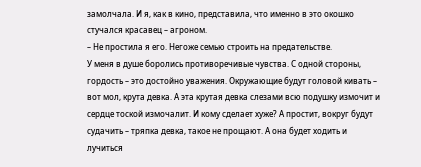замолчала. И я, как в кино, представила, что именно в это окошко стучался красавец – агроном.
– Не простила я его. Негоже семью строить на предательстве.
У меня в душе боролись противоречивые чувства. С одной стороны, гордость – это достойно уважения. Окружающие будут головой кивать – вот мол, крута девка. А эта крутая девка слезами всю подушку измочит и сердце тоской измочалит. И кому сделает хуже? А простит, вокруг будут судачить – тряпка девка, такое не прощают. А она будет ходить и лучиться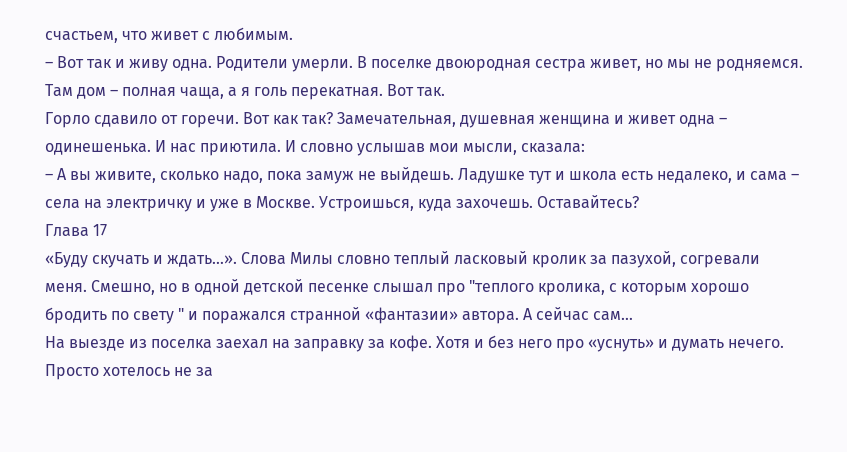счастьем, что живет с любимым.
– Вот так и живу одна. Родители умерли. В поселке двоюродная сестра живет, но мы не родняемся. Там дом – полная чаща, а я голь перекатная. Вот так.
Горло сдавило от горечи. Вот как так? Замечательная, душевная женщина и живет одна – одинешенька. И нас приютила. И словно услышав мои мысли, сказала:
– А вы живите, сколько надо, пока замуж не выйдешь. Ладушке тут и школа есть недалеко, и сама – села на электричку и уже в Москве. Устроишься, куда захочешь. Оставайтесь?
Глава 17
«Буду скучать и ждать…». Слова Милы словно теплый ласковый кролик за пазухой, согревали меня. Смешно, но в одной детской песенке слышал про "теплого кролика, с которым хорошо бродить по свету " и поражался странной «фантазии» автора. А сейчас сам…
На выезде из поселка заехал на заправку за кофе. Хотя и без него про «уснуть» и думать нечего. Просто хотелось не за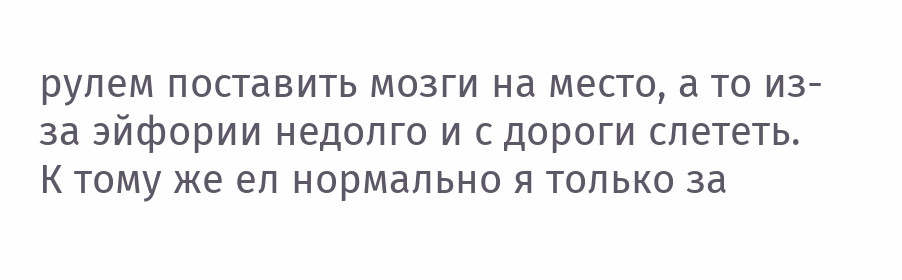рулем поставить мозги на место, а то из-за эйфории недолго и с дороги слететь.
К тому же ел нормально я только за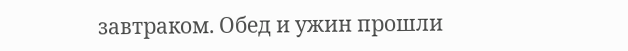завтраком. Обед и ужин прошли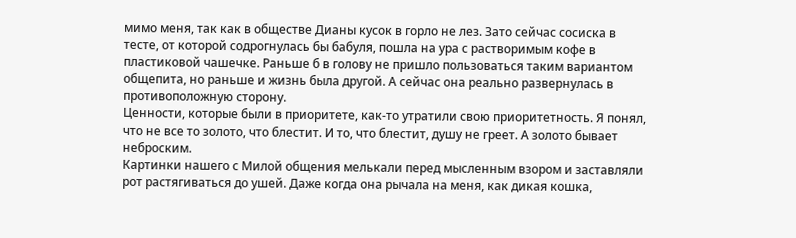мимо меня, так как в обществе Дианы кусок в горло не лез. Зато сейчас сосиска в тесте, от которой содрогнулась бы бабуля, пошла на ура с растворимым кофе в пластиковой чашечке. Раньше б в голову не пришло пользоваться таким вариантом общепита, но раньше и жизнь была другой. А сейчас она реально развернулась в противоположную сторону.
Ценности, которые были в приоритете, как-то утратили свою приоритетность. Я понял, что не все то золото, что блестит. И то, что блестит, душу не греет. А золото бывает неброским.
Картинки нашего с Милой общения мелькали перед мысленным взором и заставляли рот растягиваться до ушей. Даже когда она рычала на меня, как дикая кошка,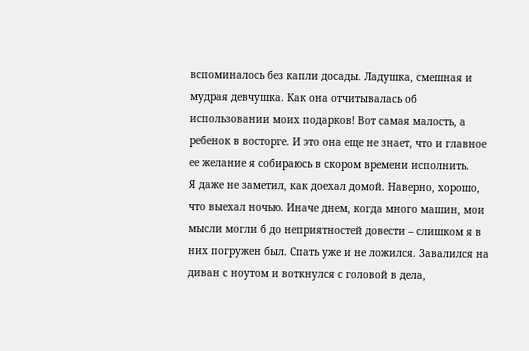вспоминалось без капли досады. Ладушка, смешная и мудрая девчушка. Как она отчитывалась об использовании моих подарков! Вот самая малость, а ребенок в восторге. И это она еще не знает, что и главное ее желание я собираюсь в скором времени исполнить.
Я даже не заметил, как доехал домой. Наверно, хорошо, что выехал ночью. Иначе днем, когда много машин, мои мысли могли б до неприятностей довести – слишком я в них погружен был. Спать уже и не ложился. Завалился на диван с ноутом и воткнулся с головой в дела,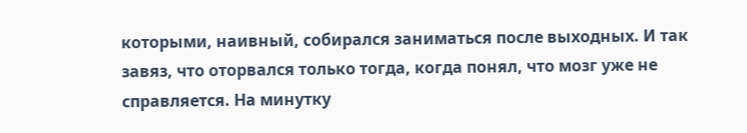которыми, наивный, собирался заниматься после выходных. И так завяз, что оторвался только тогда, когда понял, что мозг уже не справляется. На минутку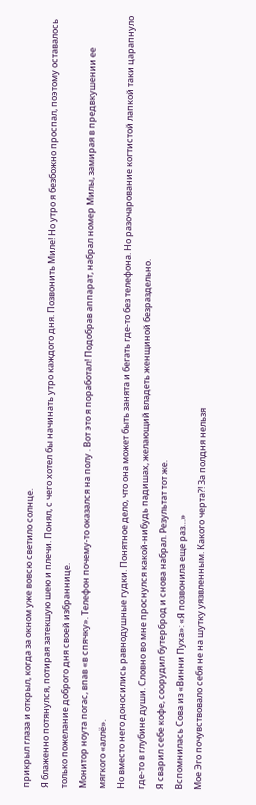прикрыл глаза и открыл, когда за окном уже вовсю светило солнце.
Я блаженно потянулся, потирая затекшую шею и плечи. Понял, с чего хотел бы начинать утро каждого дня. Позвонить Миле! Но утро я безбожно проспал, поэтому оставалось только пожелание доброго дня своей избраннице.
Монитор ноута погас, впав «в спячку». Телефон почему-то оказался на полу . Вот это я поработал! Подобрав аппарат, набрал номер Милы, замирая в предвкушении ее мягкого «аллё».
Но вместо него доносились равнодушные гудки. Понятное дело, что она может быть занята и бегать где-то без телефона. Но разочарование когтистой лапкой таки царапнуло где-то в глубине души. Словно во мне проснулся какой-нибудь падишах, желающий владеть женщиной безраздельно.
Я сварил себе кофе, соорудил бутерброд и снова набрал. Результат тот же.
Вспомнилась Сова из «Винни Пуха»: «Я позвонила еще раз…»
Мое Эго почувствовало себя не на шутку уязвленным. Какого черта?! За полдня нельзя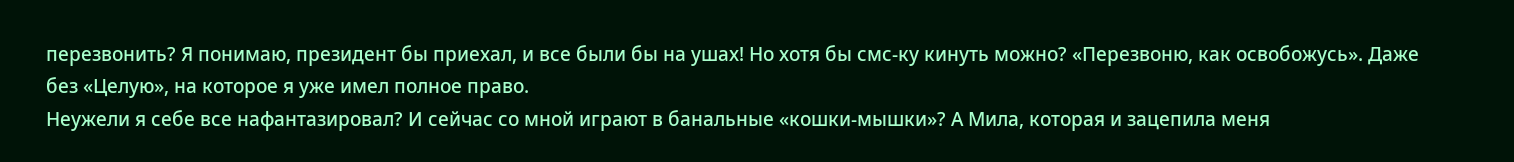перезвонить? Я понимаю, президент бы приехал, и все были бы на ушах! Но хотя бы смс-ку кинуть можно? «Перезвоню, как освобожусь». Даже без «Целую», на которое я уже имел полное право.
Неужели я себе все нафантазировал? И сейчас со мной играют в банальные «кошки-мышки»? А Мила, которая и зацепила меня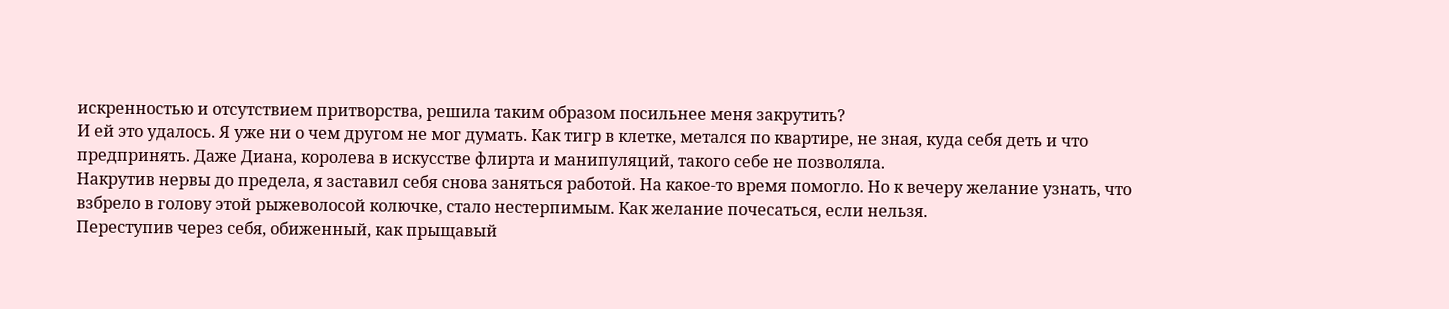искренностью и отсутствием притворства, решила таким образом посильнее меня закрутить?
И ей это удалось. Я уже ни о чем другом не мог думать. Как тигр в клетке, метался по квартире, не зная, куда себя деть и что предпринять. Даже Диана, королева в искусстве флирта и манипуляций, такого себе не позволяла.
Накрутив нервы до предела, я заставил себя снова заняться работой. На какое-то время помогло. Но к вечеру желание узнать, что взбрело в голову этой рыжеволосой колючке, стало нестерпимым. Как желание почесаться, если нельзя.
Переступив через себя, обиженный, как прыщавый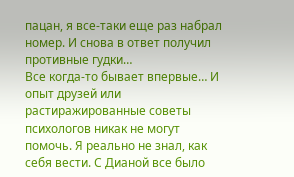пацан, я все-таки еще раз набрал номер. И снова в ответ получил противные гудки…
Все когда-то бывает впервые… И опыт друзей или растиражированные советы психологов никак не могут помочь. Я реально не знал, как себя вести. С Дианой все было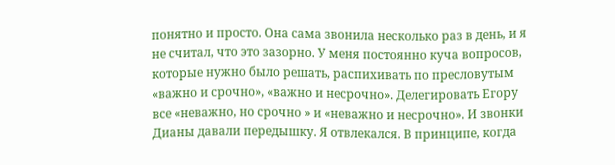понятно и просто. Она сама звонила несколько раз в день, и я не считал, что это зазорно. У меня постоянно куча вопросов, которые нужно было решать, распихивать по пресловутым «важно и срочно», «важно и несрочно». Делегировать Егору все «неважно, но срочно » и «неважно и несрочно». И звонки Дианы давали передышку. Я отвлекался. В принципе, когда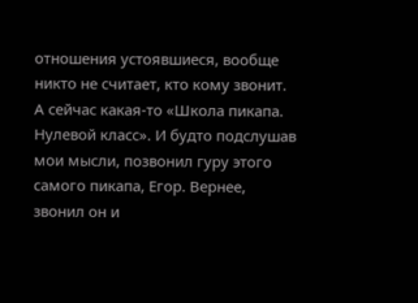отношения устоявшиеся, вообще никто не считает, кто кому звонит.
А сейчас какая-то «Школа пикапа. Нулевой класс». И будто подслушав мои мысли, позвонил гуру этого самого пикапа, Егор. Вернее, звонил он и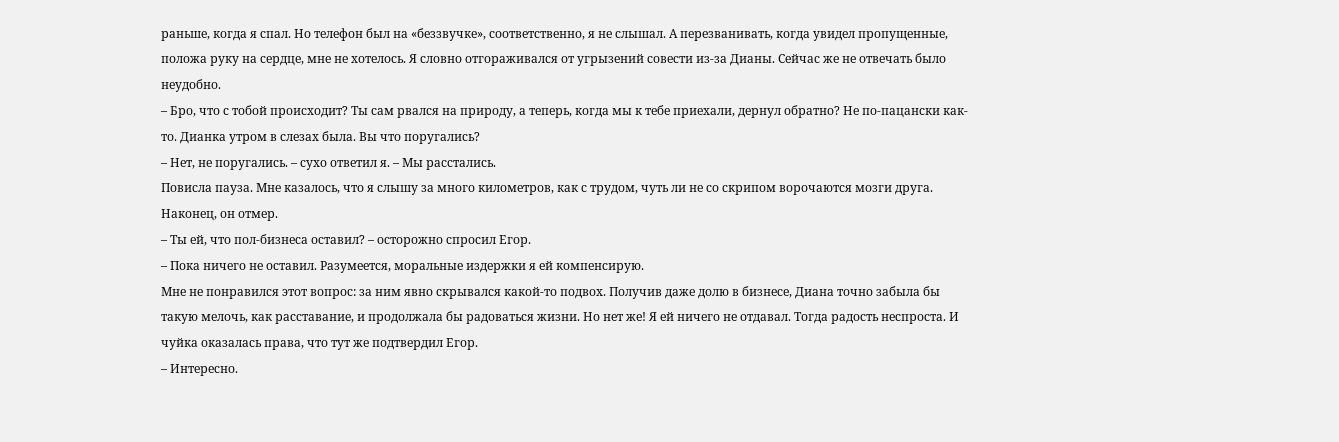раньше, когда я спал. Но телефон был на «беззвучке», соответственно, я не слышал. А перезванивать, когда увидел пропущенные, положа руку на сердце, мне не хотелось. Я словно отгораживался от угрызений совести из-за Дианы. Сейчас же не отвечать было неудобно.
– Бро, что с тобой происходит? Ты сам рвался на природу, а теперь, когда мы к тебе приехали, дернул обратно? Не по-пацански как-то. Дианка утром в слезах была. Вы что поругались?
– Нет, не поругались. – сухо ответил я. – Мы расстались.
Повисла пауза. Мне казалось, что я слышу за много километров, как с трудом, чуть ли не со скрипом ворочаются мозги друга. Наконец, он отмер.
– Ты ей, что пол-бизнеса оставил? – осторожно спросил Егор.
– Пока ничего не оставил. Разумеется, моральные издержки я ей компенсирую.
Мне не понравился этот вопрос: за ним явно скрывался какой-то подвох. Получив даже долю в бизнесе, Диана точно забыла бы такую мелочь, как расставание, и продолжала бы радоваться жизни. Но нет же! Я ей ничего не отдавал. Тогда радость неспроста. И чуйка оказалась права, что тут же подтвердил Егор.
– Интересно.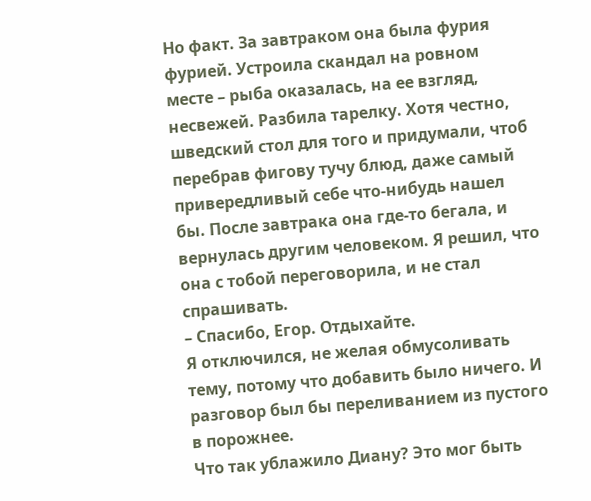Но факт. За завтраком она была фурия фурией. Устроила скандал на ровном месте – рыба оказалась, на ее взгляд, несвежей. Разбила тарелку. Хотя честно, шведский стол для того и придумали, чтоб перебрав фигову тучу блюд, даже самый привередливый себе что-нибудь нашел бы. После завтрака она где-то бегала, и вернулась другим человеком. Я решил, что она с тобой переговорила, и не стал спрашивать.
– Спасибо, Егор. Отдыхайте.
Я отключился, не желая обмусоливать тему, потому что добавить было ничего. И разговор был бы переливанием из пустого в порожнее.
Что так ублажило Диану? Это мог быть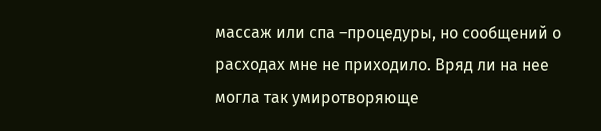массаж или спа –процедуры, но сообщений о расходах мне не приходило. Вряд ли на нее могла так умиротворяюще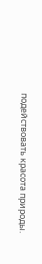подействовать красота природы.